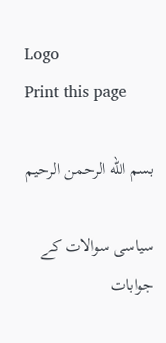Logo
Print this page

بسم الله الرحمن الرحيم

سیاسی سوالات کے جوابات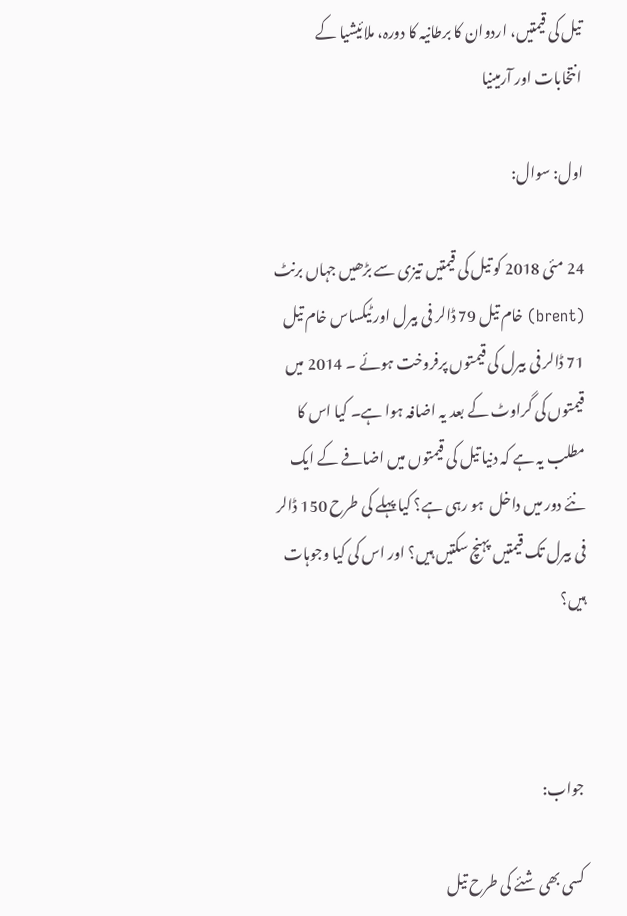تیل کی قیمتیں، اردوان کا برطانیہ کا دورہ، ملائیشیا کے انتخابات اور آرمینیا

اول: سوال:

24 مئی 2018 کو تیل کی قیمتیں تیزی سے بڑھیں جہاں برنٹ (brent) خام تیل 79 ڈالر فی بیرل اور ٹیکساس خام تیل 71 ڈالر فی بیرل کی قیمتوں پرفروخت ہوئے ۔ 2014 میں قیمتوں کی گراوٹ کے بعد یہ اضافہ ہوا ہے۔ کیا اس کا مطلب یہ ہے کہ دنیا تیل کی قیمتوں میں اضافے کے ایک نئے دور میں داخل  ہو رہی ہے؟ کیا پہلے کی طرح 150 ڈالر فی بیرل تک قیمتیں پہنچ سکتیں ہیں؟ اور اس کی کیا وجوہات ہیں؟



 جواب:

 کسی بھی شئے کی طرح تیل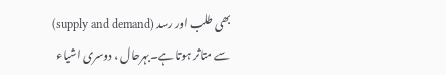بھی طلب اور رسد (supply and demand) سے متاثر ہوتا ہے۔بہرحال ، دوسری اشیاء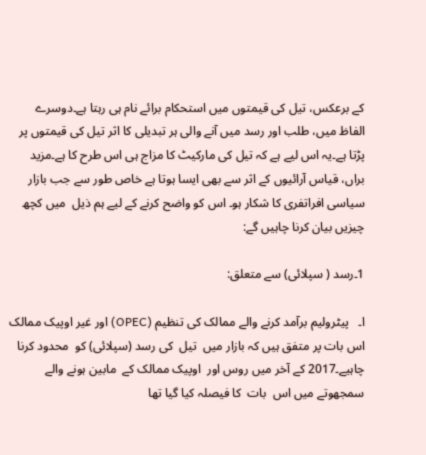کے برعکس، تیل کی قیمتوں میں استحکام برائے نام ہی رہتا ہے۔دوسرے الفاظ میں، طلب اور رسد میں آنے والی ہر تبدیلی کا اثر تیل کی قیمتوں پر پڑتا ہے۔یہ اس لیے ہے کہ تیل کی مارکیٹ کا مزاج ہی اس طرح کا ہے۔مزید براں، قیاس آرائیوں کے اثر سے بھی ایسا ہوتا ہے خاص طور سے جب بازار سیاسی افراتفری کا شکار ہو۔ اس کو واضح کرنے کے لیے ہم ذیل  میں کچھ چیزیں بیان کرنا چاہیں گے:

1۔رسد ( سپلائی) سے متعلق:

ا۔   پیٹرولیم برآمد کرنے والے ممالک کی تنظیم (OPEC) اور غیر اوپیک ممالک اس بات پر متفق ہیں کہ بازار میں  تیل  کی رسد (سپلائی) کو  محدود کرنا چاہیے۔2017 کے آخر میں روس اور  اوپیک ممالک کے  مابین ہونے والے سمجھوتے میں اس  بات  کا فیصلہ کیا گیا تھا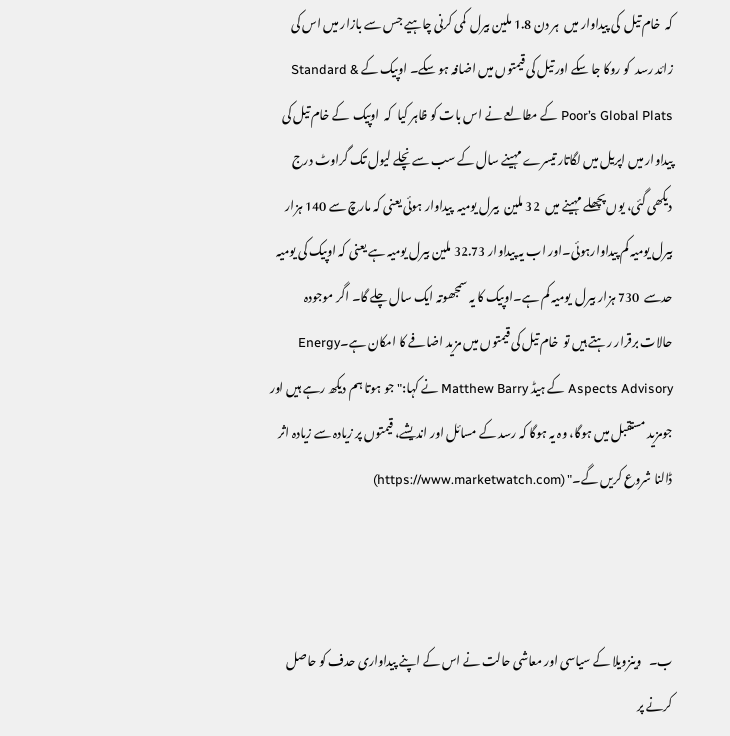کہ  خام تیل  کی پیداوار میں  ہر دن 1.8 ملین بیرل  کمی کرنی چاہیے جس سے بازار میں اس کی زائد رسد  کو روکا جا سکے اور تیل کی قیمتوں میں اضافہ ہو سکے۔ اوپیک کے Standard & Poor’s Global Plats کے مطالعے نے اس بات کو ظاہر کیا  کہ  اوپیک  کے خام تیل کی پیداوار میں اپریل میں لگاتار تیسرے مہینے سال کے سب سے نچلے لیول تک گراوٹ درج دیکھی گئی، یوں پچھلے مہینے میں  32 ملین  بیرل یومیہ  پیداوار ہوئی یعنی کہ مارچ سے 140 ہزار بیرل یومیہ کم پیداوارہوئی۔اور اب یہ پیداوار 32.73 ملین بیرل یومیہ ہے یعنی کہ اوپیک کی یومیہ  حدسے  730 ہزار بیرل  یومیہ کم ہے۔اوپیک کا یہ سمجھوتہ ایک سال چلے گا۔ اگر موجودہ حالات برقرار رہتے ہیں تو  خام تیل کی قیمتوں میں مزید اضافے کا امکان ہے۔Energy Aspects Advisory کے ہیڈ Matthew Barry نے کہا:"جو ہوتا ہم دیکھ رہے ہیں اور جومزید مستقبل میں ہوگا، وہ یہ ہوگا کہ رسد کے مسائل اور اندیشے، قیمتوں پر زیادہ سے زیادہ اثر ڈالنا شروع کریں گے۔" (https://www.marketwatch.com)



ب۔   وینزویلا کے سیاسی اور معاشی حالت نے اس کے اپنے پیداواری حدف کو حاصل کرنے پر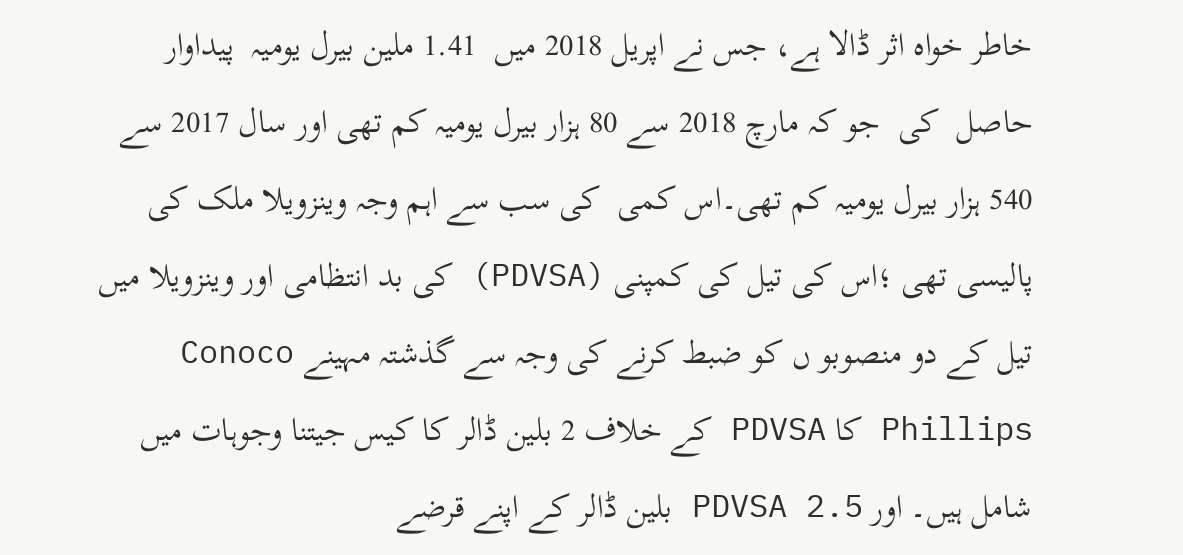خاطر خواہ اثر ڈالا ہے، جس نے اپریل 2018 میں  1.41 ملین بیرل یومیہ  پیداوار حاصل  کی  جو کہ مارچ 2018 سے 80 ہزار بیرل یومیہ کم تھی اور سال 2017 سے 540 ہزار بیرل یومیہ کم تھی۔اس کمی  کی سب سے اہم وجہ وینزویلا ملک کی پالیسی تھی ؛اس کی تیل کی کمپنی (PDVSA) کی بد انتظامی اور وینزویلا میں تیل کے دو منصوبو ں کو ضبط کرنے کی وجہ سے گذشتہ مہینے Conoco Phillips کا PDVSA کے خلاف 2 بلین ڈالر کا کیس جیتنا وجوہات میں شامل ہیں۔ اور PDVSA 2.5 بلین ڈالر کے اپنے قرضے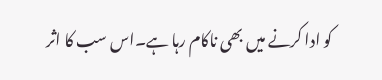کو ادا کرنے میں بھی ناکام رہا ہے۔اس سب کا اثر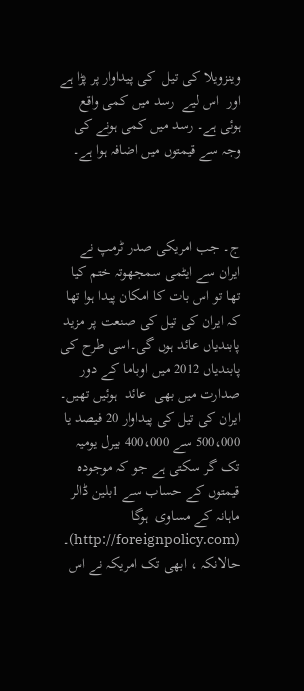وینزویلا کی تیل  کی پیداوار پر پڑا ہے اور  اس لیے  رسد میں کمی واقع ہوئی ہے۔ رسد میں کمی ہونے کی وجہ سے قیمتوں میں اضافہ ہوا ہے۔



ج۔ جب امریکی صدر ٹرمپ نے  ایران سے ایٹمی سمجھوتہ ختم کیا تھا تو اس بات کا امکان پیدا ہوا تھا کہ ایران کی تیل کی صنعت پر مزید پابندیاں عائد ہوں گی۔اسی طرح کی پابندیاں 2012 میں اوباما کے دور صدارت میں بھی  عائد  ہوئیں تھیں۔ ایران کی تیل کی پیداوار 20 فیصد یا 500،000 سے 400،000 بیرل یومیہ تک گر سکتی ہے جو کہ موجودہ قیمتوں کے حساب سے 1بلین ڈالر ماہانہ کے مساوی  ہوگا (http://foreignpolicy.com)۔ حالانکہ ، ابھی تک امریکہ نے اس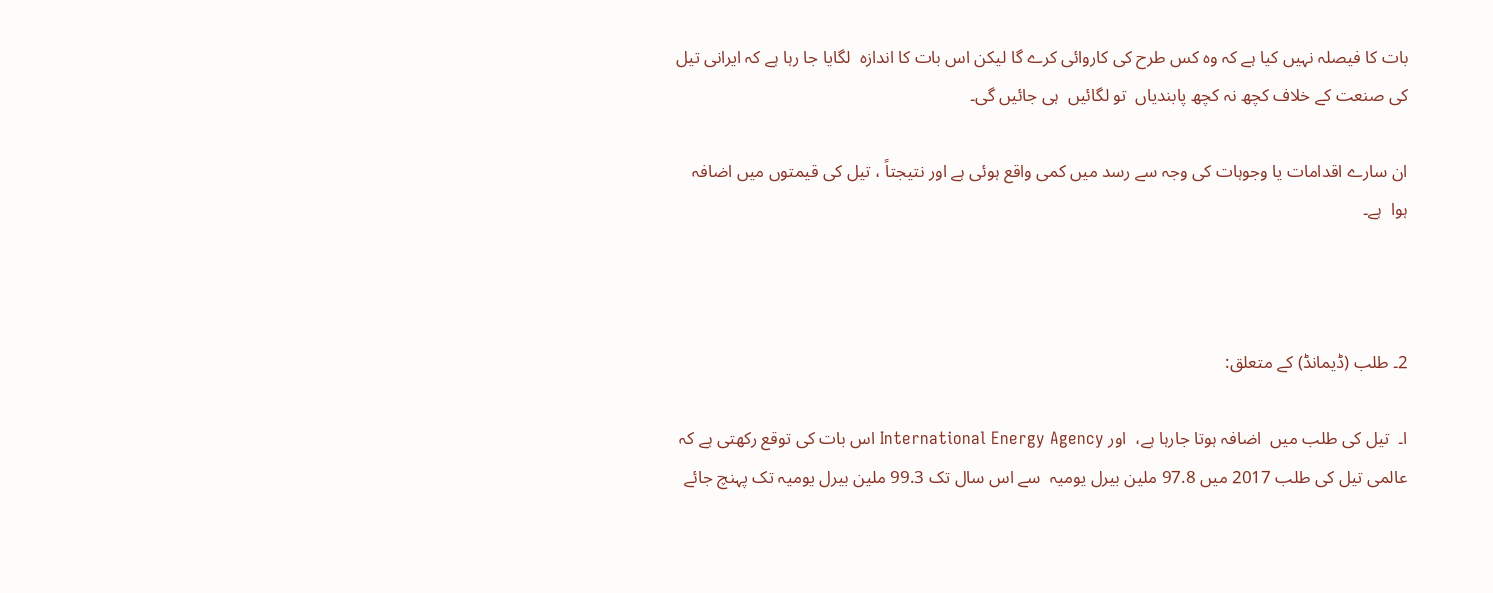بات کا فیصلہ نہیں کیا ہے کہ وہ کس طرح کی کاروائی کرے گا لیکن اس بات کا اندازہ  لگایا جا رہا ہے کہ ایرانی تیل کی صنعت کے خلاف کچھ نہ کچھ پابندیاں  تو لگائیں  ہی جائیں گی۔

ان سارے اقدامات یا وجوہات کی وجہ سے رسد میں کمی واقع ہوئی ہے اور نتیجتاً ، تیل کی قیمتوں میں اضافہ ہوا  ہے۔



2۔ طلب (ڈیمانڈ) کے متعلق:

ا۔  تیل کی طلب میں  اضافہ ہوتا جارہا ہے،  اور International Energy Agency اس بات کی توقع رکھتی ہے کہ عالمی تیل کی طلب 2017 میں 97.8 ملین بیرل یومیہ  سے اس سال تک 99.3 ملین بیرل یومیہ تک پہنچ جائے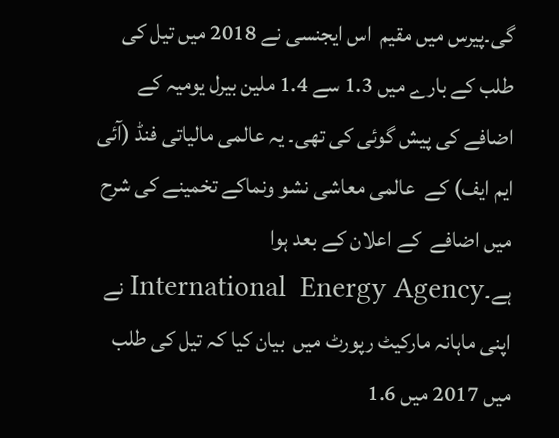گی۔پیرس میں مقیم  اس ایجنسی نے 2018 میں تیل کی طلب کے بارے میں 1.3 سے 1.4 ملین بیرل یومیہ کے اضافے کی پیش گوئی کی تھی۔ یہ عالمی مالیاتی فنڈ (آئی ایم ایف) کے  عالمی معاشی نشو ونماکے تخمینے کی شرح میں اضافے  کے اعلان کے بعد ہوا ہے۔International  Energy Agency نے اپنی ماہانہ مارکیٹ رپورٹ میں  بیان کیا کہ تیل کی طلب میں 2017 میں 1.6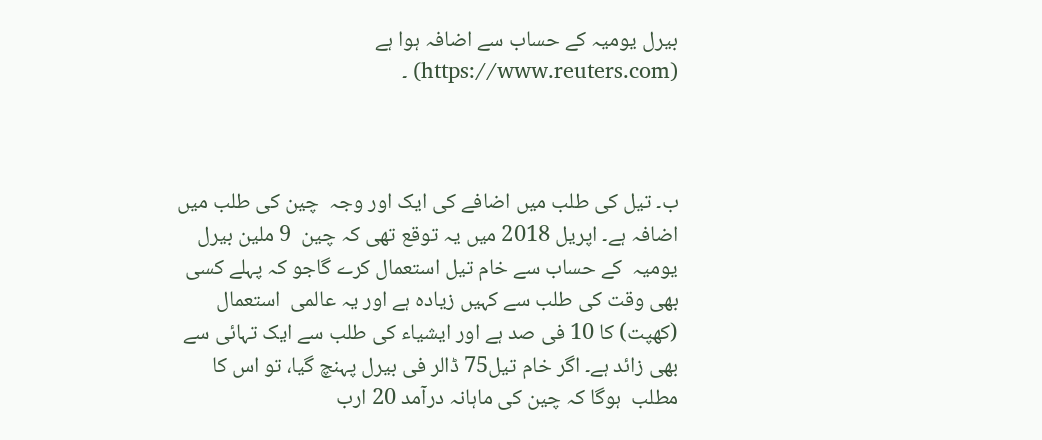بیرل یومیہ کے حساب سے اضافہ ہوا ہے (https://www.reuters.com) ۔



ب۔ تیل کی طلب میں اضافے کی ایک اور وجہ  چین کی طلب میں اضافہ ہے۔ اپریل 2018 میں یہ توقع تھی کہ چین  9 ملین بیرل یومیہ  کے حساب سے خام تیل استعمال کرے گاجو کہ پہلے کسی بھی وقت کی طلب سے کہیں زیادہ ہے اور یہ عالمی  استعمال (کھپت) کا 10 فی صد ہے اور ایشیاء کی طلب سے ایک تہائی سے بھی زائد ہے۔ اگر خام تیل75 ڈالر فی بیرل پہنچ گیا، تو اس کا مطلب  ہوگا کہ چین کی ماہانہ درآمد 20 ارب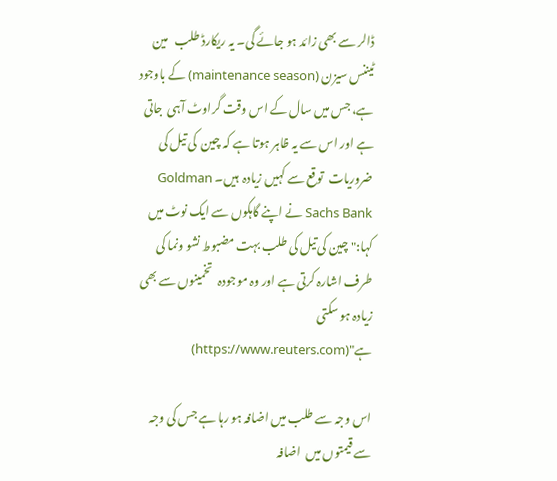ڈالر سے بھی زائد ہو جائے گی۔ یہ ریکارڈ طلب   مین ٹیننس سیزن (maintenance season) کے باوجود ہے، جس میں سال کے اس وقت گراوٹ آہی  جاتی ہے اور اس سے یہ ظاہر ہوتا ہے کہ چین  کی تیل کی ضروریات  توقع سے کہیں زیادہ  ہیں۔ Goldman Sachs Bank نے اپنے گاہکوں سے ایک نوٹ میں کہا:"چین کی تیل کی طلب بہت مضبوط نشو ونما کی طرف اشارہ کرتی ہے اور وہ موجودہ   تخمینوں سے بھی زیادہ ہو سکتی ہے"(https://www.reuters.com)

اس وجہ سے طلب میں اضافہ ہو رہا ہے جس کی وجہ سے قیمتوں میں  اضافہ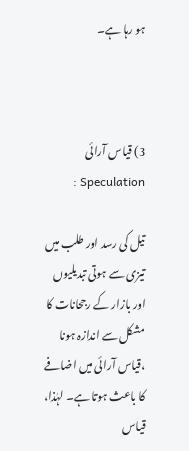ہو رہا ہے۔



3) قیاس آرائی Speculation :

تیل کی رسد اور طلب میں تیزی سے ہوتی تبدیلیوں اور بازار کے رجحانات کا مشکل سے اندازہ ہونا ،قیاس آرائی میں اضافے کا باعث ہوتا ہے۔ لہٰذا، قیاس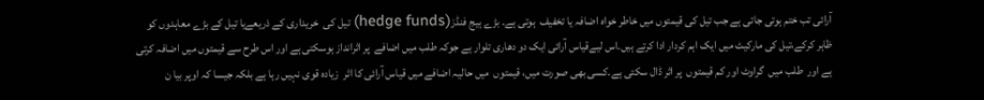آرائی تب ختم ہوتی جاتی ہے جب تیل کی قیمتوں میں خاطر خواہ اضافہ یا تخفیف  ہوتی ہے۔ بڑے ہیج فنڈز(hedge funds) تیل کی  خریداری کے ذریعےیا تیل کے بڑے معاہدوں کو ظاہر کرکے،تیل کی مارکیٹ میں ایک اہم کردار ادا کرتے ہیں۔اس لیےقیاس آرائی ایک دو دھاری تلوار ہے جوکہ طلب میں اضافے  پر اثرانداز ہوسکتی ہے اور اس طرح سے قیمتوں میں اضافہ کرتی ہے اور  طلب میں  گراوٹ اور کم قیمتوں  پر اثر ڈال سکتی ہے۔کسی بھی صورت میں، قیمتوں  میں حالیہ اضافے میں قیاس آرائی کا اثر  زیادہ قوی نہیں رہا ہے بلکہ جیسا کہ اوپر بیا ن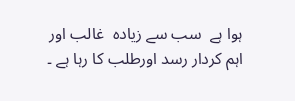ہوا ہے  سب سے زیادہ  غالب اور اہم کردار رسد اورطلب کا رہا ہے ۔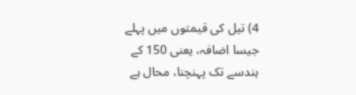4) تیل کی قیمتوں میں پہلے جیسا اضافہ، یعنی 150 کے ہندسے تک پہنچنا، محال ہے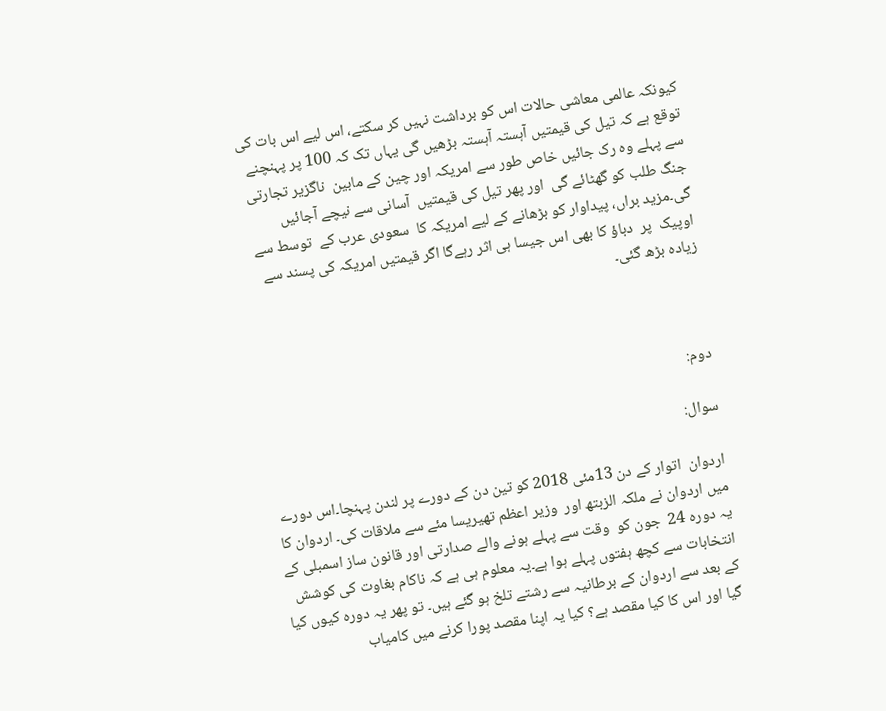کیونکہ عالمی معاشی حالات اس کو برداشت نہیں کر سکتے، اس لیے اس بات کی توقع ہے کہ تیل کی قیمتیں آہستہ آہستہ بڑھیں گی یہاں تک کہ 100 پر پہنچنے سے پہلے وہ رک جائیں خاص طور سے امریکہ اور چین کے مابین  ناگزیر تجارتی جنگ طلب کو گھٹائے گی  اور پھر تیل کی قیمتیں  آسانی سے نیچے آجائیں گی۔مزید براں، پیداوار کو بڑھانے کے لیے امریکہ کا  سعودی عرب کے  توسط سے اوپیک  پر  دباؤ کا بھی اس جیسا ہی اثر رہےگا اگر قیمتیں امریکہ کی پسند سے زیادہ بڑھ گئی۔



دوم:

سوال:

اردوان  اتوار کے دن 13مئی 2018 کو تین دن کے دورے پر لندن پہنچا۔اس دورے میں اردوان نے ملکہ الزبتھ اور  وزیر اعظم تھیریسا مئے سے ملاقات کی۔ اردوان کا یہ دورہ 24  جون کو  وقت سے پہلے ہونے والے صدارتی اور قانون ساز اسمبلی کے انتخابات سے کچھ ہفتوں پہلے ہوا ہے۔یہ معلوم ہی ہے کہ ناکام بغاوت کی کوشش کے بعد سے اردوان کے برطانیہ سے رشتے تلخ ہو گئے ہیں۔ تو پھر یہ دورہ کیوں کیا گیا اور اس کا کیا مقصد ہے؟ کیا یہ اپنا مقصد پورا کرنے میں کامیاب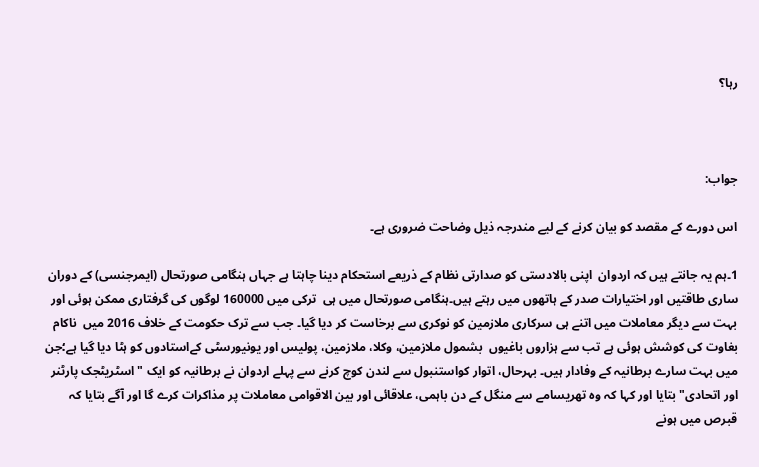رہا؟



جواب:

اس دورے کے مقصد کو بیان کرنے کے لیے مندرجہ ذیل وضاحت ضروری ہے۔

1۔ہم یہ جانتے ہیں کہ اردوان  اپنی بالادستی کو صدارتی نظام کے ذریعے استحکام دینا چاہتا ہے جہاں ہنگامی صورتحال (ایمرجنسی) کے دوران ساری طاقتیں اور اختیارات صدر کے ہاتھوں میں رہتے ہیں۔ہنگامی صورتحال میں ہی  ترکی میں 160000 لوگوں کی گرفتاری ممکن ہوئی اور بہت سے دیگر معاملات میں اتنے ہی سرکاری ملازمین کو نوکری سے برخاست کر دیا گیا۔ جب سے ترک حکومت کے خلاف 2016 میں  ناکام بغاوت کی کوشش ہوئی ہے تب سے ہزاروں باغیوں  بشمول ملازمین، وکلا، ملازمین، پولیس اور یونیورسٹی کےاستادوں کو ہٹا دیا گیا ہے؛جن میں بہت سارے برطانیہ کے وفادار ہیں۔ بہرحال، اتوار کواستنبول سے لندن کوچ کرنے سے پہلے اردوان نے برطانیہ کو ایک " اسٹریٹجک پارٹنر اور اتحادی" بتایا اور کہا کہ وہ تھریسامے سے منگل کے دن باہمی، علاقائی اور بین الاقوامی معاملات پر مذاکرات کرے گا اور آگے بتایا کہ قبرص میں ہونے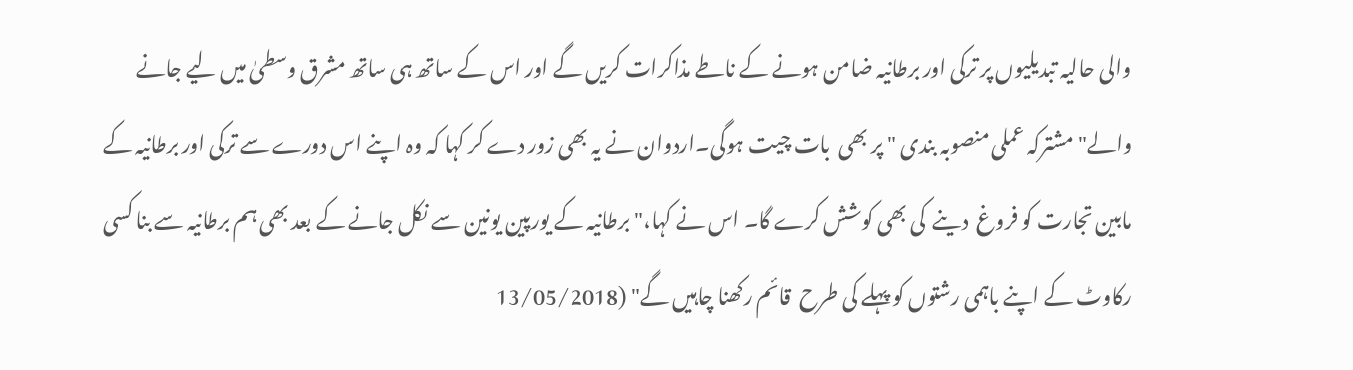والی حالیہ تبدیلیوں پر ترکی اور برطانیہ ضامن ہونے کے ناطے مذاکرات کریں گے اور اس کے ساتھ ہی ساتھ مشرق وسطیٰ میں لیے جانے والے"مشترکہ عملی منصوبہ بندی " پر بھی  بات چیت ہوگی۔اردوان نے یہ بھی زور دے کر کہا کہ وہ اپنے اس دورے سے ترکی اور برطانیہ کے مابین تجارت کو فروغ  دینے  کی بھی کوشش کرے گا۔ اس نے کہا،"برطانیہ کے یورپین یونین سے نکل جانے کے بعد بھی ہم برطانیہ سے بنا کسی رکاوٹ کے اپنے باہمی رشتوں کو پہلے کی طرح  قائم رکھنا چاہیں گے" (13/05/2018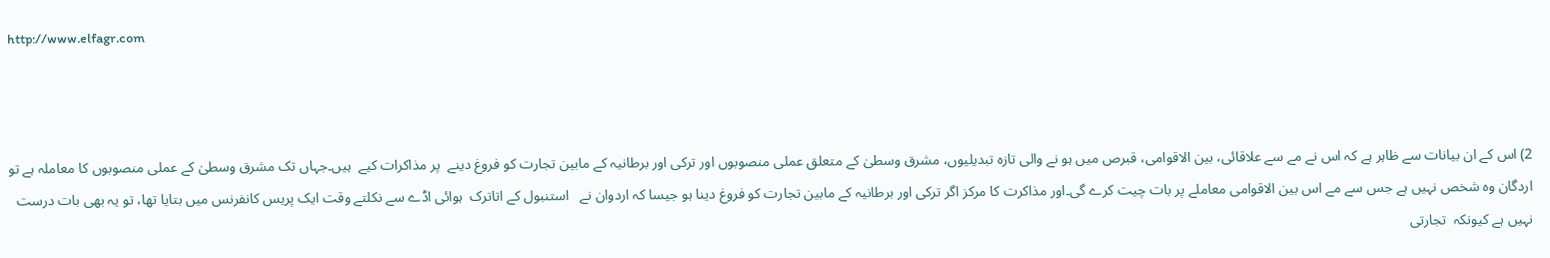http://www.elfagr.com



2) اس کے ان بیانات سے ظاہر ہے کہ اس نے مے سے علاقائی، بین الاقوامی، قبرص میں ہو نے والی تازہ تبدیلیوں، مشرق وسطیٰ کے متعلق عملی منصوبوں اور ترکی اور برطانیہ کے مابین تجارت کو فروغ دینے  پر مذاکرات کیے  ہیں۔جہاں تک مشرق وسطیٰ کے عملی منصوبوں کا معاملہ ہے تو  اردگان وہ شخص نہیں ہے جس سے مے اس بین الاقوامی معاملے پر بات چیت کرے گی۔اور مذاکرت کا مرکز اگر ترکی اور برطانیہ کے مابین تجارت کو فروغ دینا ہو جیسا کہ اردوان نے   استنبول کے اتاترک  ہوائی اڈے سے نکلتے وقت ایک پریس کانفرنس میں بتایا تھا، تو یہ بھی بات درست نہیں ہے کیونکہ  تجارتی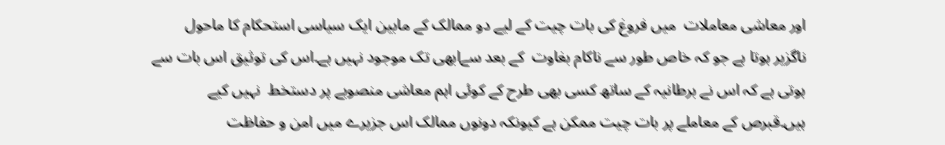اور معاشی معاملات  میں فروغ کی بات چیت کے لیے دو ممالک کے مابین ایک سیاسی استحکام کا ماحول ناگزیر ہوتا ہے جو کہ خاص طور سے ناکام بغاوت  کے بعد سےابھی تک موجود نہیں ہے۔اس کی توثیق اس بات سے ہوتی ہے کہ اس نے برطانیہ کے ساتھ کسی بھی طرح کے کوئی اہم معاشی منصوبے پر دستخط  نہیں کیے ہیں۔قبرص کے معاملے پر بات چیت ممکن ہے کیونکہ دونوں ممالک اس جزیرے میں امن و حفاظت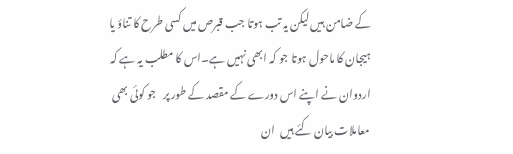کے ضامن ہیں لیکن یہ تب ہوتا جب قبرص میں کسی طرح کا تناؤ یا ہیجان کا ماحول ہوتا جو کہ ابھی نہیں ہے۔اس کا مطلب یہ ہے کہ اردوان نے اپنے اس دورے کے مقصد کے طور پر   جو کوئی بھی معاملات بیان کئے ہیں  ان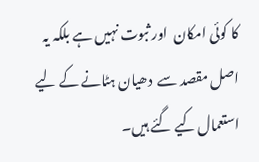کا کوئی امکان  اور ثبوت نہیں ہے بلکہ یہ اصل مقصد سے  دھیان ہٹانے کے لیے استعمال کیے گئے ہیں۔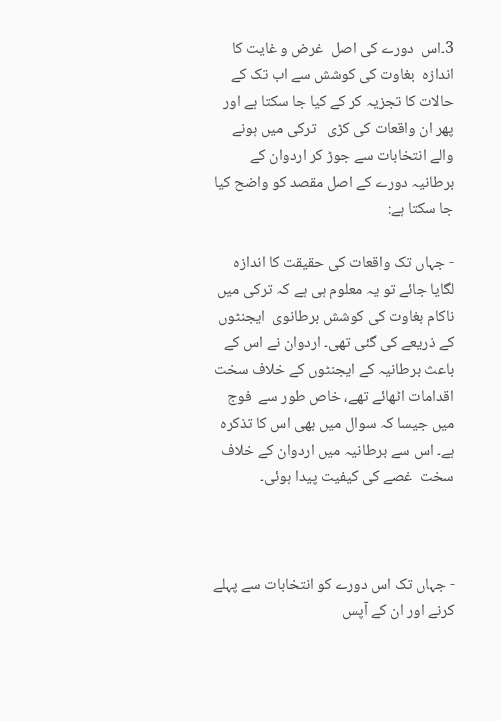3۔اس  دورے کی اصل  غرض و غایت کا اندازہ  بغاوت کی کوشش سے اب تک کے حالات کا تجزیہ کر کے کیا جا سکتا ہے اور پھر ان واقعات کی کڑی   ترکی میں ہونے والے انتخابات سے جوڑ کر اردوان کے برطانیہ دورے کے اصل مقصد کو واضح کیا جا سکتا ہے:

- جہاں تک واقعات کی حقیقت کا اندازہ لگایا جائے تو یہ معلوم ہی ہے کہ ترکی میں ناکام بغاوت کی کوشش برطانوی  ایجنٹوں  کے ذریعے کی گئی تھی۔ اردوان نے اس کے باعث برطانیہ کے ایجنٹوں کے خلاف سخت اقدامات اٹھائے تھے، خاص طور سے  فوج میں جیسا کہ سوال میں بھی اس کا تذکرہ ہے۔ اس سے برطانیہ میں اردوان کے خلاف سخت  غصے کی کیفیت پیدا ہوئی۔



- جہاں تک اس دورے کو انتخابات سے پہلے کرنے اور ان کے آپس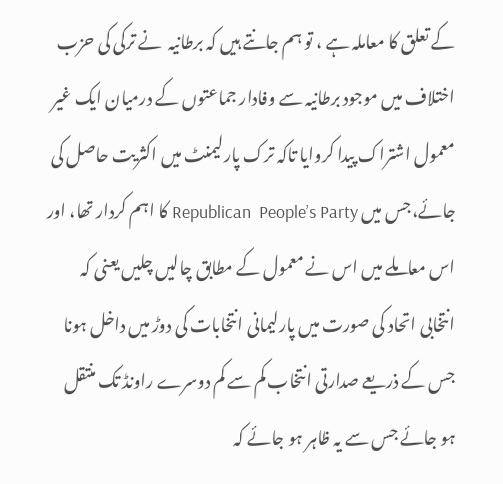کے تعلق کا معاملہ ہے ، تو ہم جانتے ہیں کہ برطانیہ  نے ترکی کی حزب اختلاف میں موجود برطانیہ سے وفادار جماعتوں کے درمیان ایک غیر معمول اشتراک پیدا کروایا تاکہ ترک پارلیمنٹ میں اکثریت حاصل کی جائے،جس میں Republican  People’s Party کا اہم کردار تھا، اور اس معاملے میں اس نے معمول کے مطابق چالیں چلیں یعنی کہ انتخابی اتحاد کی صورت میں پارلیمانی انتخابات کی دوڑ میں داخل ہونا جس کے ذریعے صدارتی انتخاب کم سے کم دوسرے راونڈ تک منتقل ہو جائے جس سے یہ ظاہر ہو جائے کہ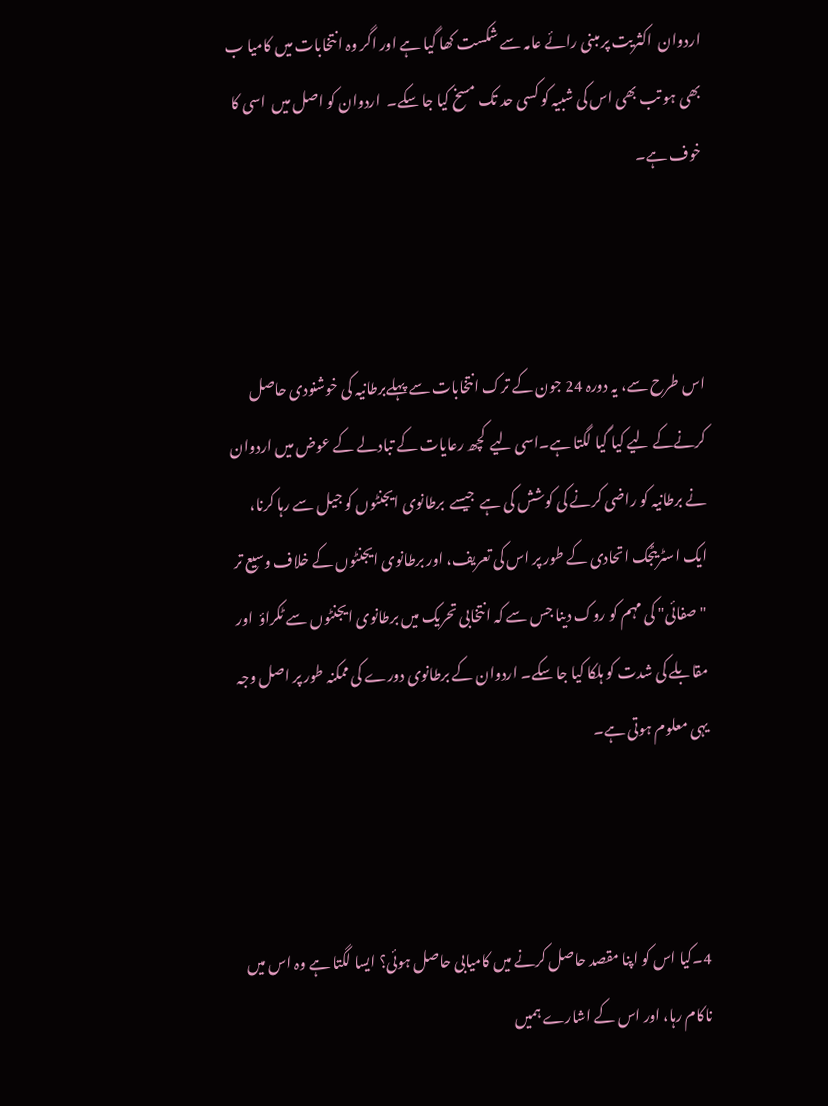اردوان  اکثریت پر مبنی رائے عامہ سے شکست کھا گیا ہے اور اگر وہ انتخابات میں کامیا ب بھی ہو تب بھی اس کی شبیہ کو کسی حد تک مسخ کیا جا سکے۔  اردوان کو اصل میں  اسی کا خوف ہے۔



اس طرح سے، یہ دورہ 24 جون کے ترک انتخابات سے پہلےبرطانیہ کی خوشنودی حاصل کرنےکے لیے کیا گیا لگتا ہے۔اسی لیے  کچھ رعایات کے تبادلے کے عوض میں اردوان نے برطانیہ کو راضی کرنے کی کوشش کی ہے  جیسے  برطانوی ایجنٹوں کو جیل سے رہا کرنا، ایک اسٹریٹجک اتحادی کے طور پر اس کی تعریف، اور برطانوی ایجنٹوں کے خلاف وسیع تر "صفائی" کی مہم کو روک دینا جس سے کہ انتخابی تحریک میں برطانوی ایجنٹوں سے ٹکراؤ  اور مقابلے کی شدت کو ہلکا کیا جا سکے۔ اردوان کے برطانوی دورے کی ممکنہ طور پر اصل وجہ یہی معلوم ہوتی ہے۔



4۔کیا اس کو اپنا مقصد حاصل کرنے میں کامیابی حاصل ہوئی؟ ایسا لگتا ہے وہ اس میں  ناکام رہا، اور اس کے اشارے ہمیں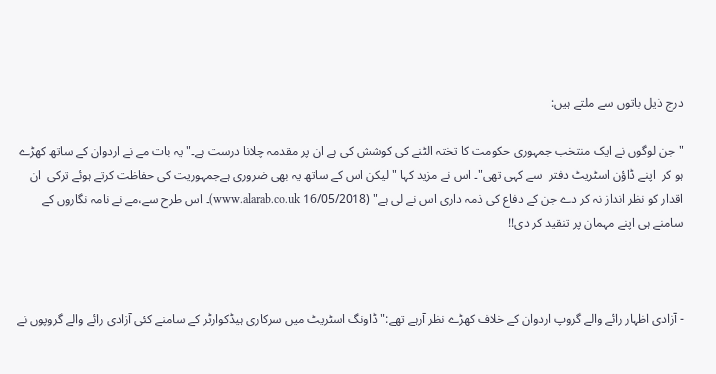درج ذیل باتوں سے ملتے ہیں:

"جن لوگوں نے ایک منتخب جمہوری حکومت کا تختہ الٹنے کی کوشش کی ہے ان پر مقدمہ چلانا درست ہے۔" یہ بات مے نے اردوان کے ساتھ کھڑے ہو کر  اپنے ڈاؤن اسٹریٹ دفتر  سے کہی تھی"۔ اس نے مزید کہا "لیکن اس کے ساتھ یہ بھی ضروری ہےجمہوریت کی حفاظت کرتے ہوئے ترکی  ان اقدار کو نظر انداز نہ کر دے جن کے دفاع کی ذمہ داری اس نے لی ہے" (16/05/2018 www.alarab.co.uk)۔ اس طرح سے،مے نے نامہ نگاروں کے سامنے ہی اپنے مہمان پر تنقید کر دی!!



- آزادی اظہار رائے والے گروپ اردوان کے خلاف کھڑے نظر آرہے تھے:" ڈاونگ اسٹریٹ میں سرکاری ہیڈکوارٹر کے سامنے کئی آزادی رائے والے گروپوں نے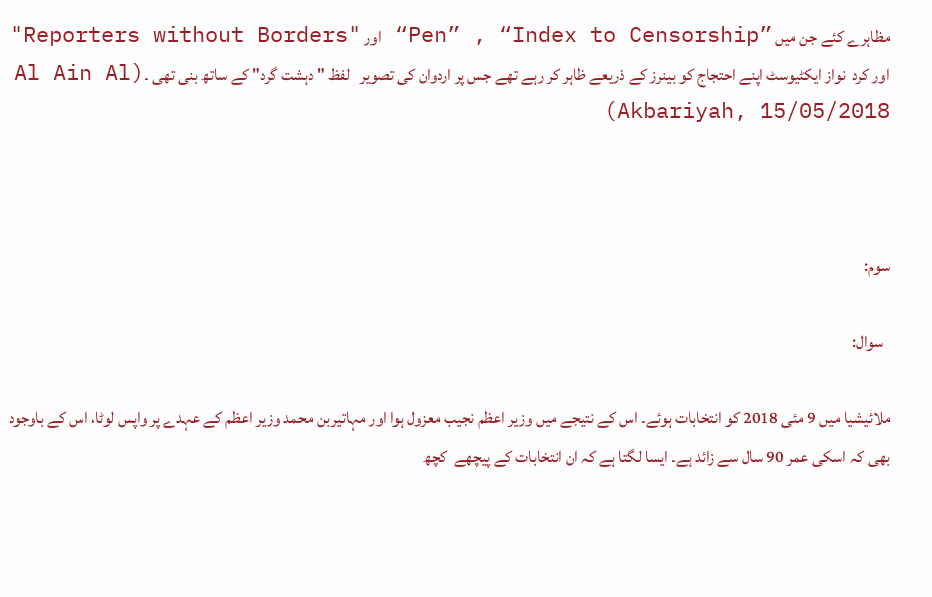مظاہرے کئے جن میں ”Pen” , “Index to Censorship“ اور "Reporters without Borders" اور کرد  نواز ایکٹیوسٹ اپنے احتجاج کو بینرز کے ذریعے ظاہر کر رہے تھے جس پر اردوان کی تصویر   لفظ " دہشت گرد" کے ساتھ بنی تھی ۔(Al Ain Al Akbariyah, 15/05/2018)



سوم:

  سوال:

ملائیشیا میں 9 مئی 2018 کو انتخابات ہوئے۔ اس کے نتیجے میں وزیر اعظم نجیب معزول ہوا اور مہاتیربن محمد وزیر اعظم کے عہدے پر واپس لوٹا، اس کے باوجود بھی کہ اسکی عمر 90 سال سے زائد ہے۔ ایسا لگتا ہے کہ ان انتخابات کے پیچھے  کچھ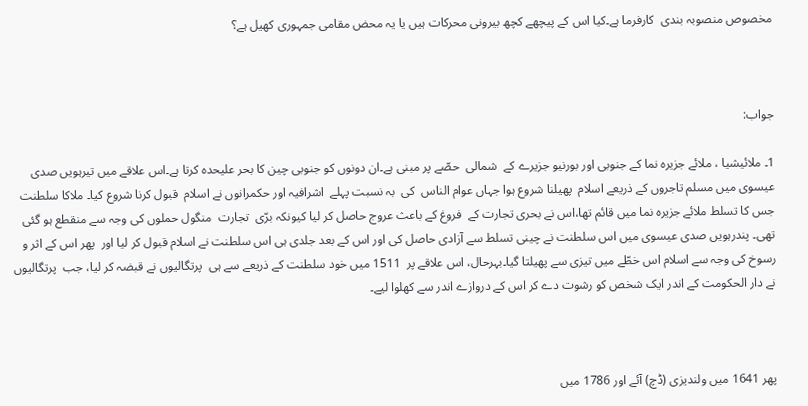مخصوص منصوبہ بندی  کارفرما ہے۔کیا اس کے پیچھے کچھ بیرونی محرکات ہیں یا یہ محض مقامی جمہوری کھیل ہے؟



جواب:

1۔ ملائیشیا ، ملائے جزیرہ نما کے جنوبی اور بورنیو جزیرے کے  شمالی  حصّے پر مبنی ہے۔ان دونوں کو جنوبی چین کا بحر علیحدہ کرتا ہے۔اس علاقے میں تیرہویں صدی عیسوی میں مسلم تاجروں کے ذریعے اسلام  پھیلنا شروع ہوا جہاں عوام الناس  کی  بہ نسبت پہلے  اشرافیہ اور حکمرانوں نے اسلام  قبول کرنا شروع کیا۔ ملاکا سلطنت جس کا تسلط ملائے جزیرہ نما میں قائم تھا،اس نے بحری تجارت کے  فروغ کے باعث عروج حاصل کر لیا کیونکہ برّی  تجارت  منگول حملوں کی وجہ سے منقطع ہو گئی تھی۔ پندرہویں صدی عیسوی میں اس سلطنت نے چینی تسلط سے آزادی حاصل کی اور اس کے بعد جلدی ہی اس سلطنت نے اسلام قبول کر لیا اور  پھر اس کے اثر و رسوخ کی وجہ سے اسلام اس خطّے میں تیزی سے پھیلتا گیا۔بہرحال، اس علاقے پر  1511 میں خود سلطنت کے ذریعے سے ہی  پرتگالیوں نے قبضہ کر لیا، جب  پرتگالیوں نے دار الحکومت کے اندر ایک شخص کو رشوت دے کر اس کے دروازے اندر سے کھلوا لیے۔



پھر 1641 میں ولندیزی (ڈچ) آئے اور 1786 میں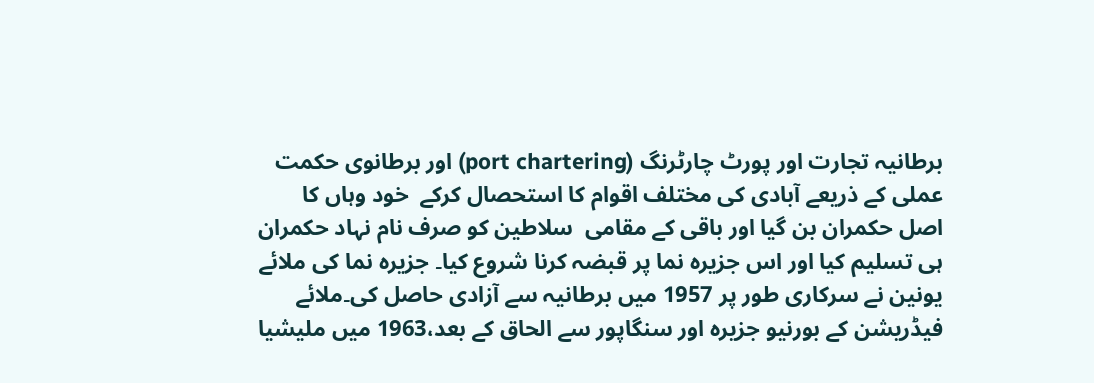برطانیہ تجارت اور پورٹ چارٹرنگ (port chartering) اور برطانوی حکمت عملی کے ذریعے آبادی کی مختلف اقوام کا استحصال کرکے  خود وہاں کا  اصل حکمران بن گیا اور باقی کے مقامی  سلاطین کو صرف نام نہاد حکمران ہی تسلیم کیا اور اس جزیرہ نما پر قبضہ کرنا شروع کیا۔ جزیرہ نما کی ملائے یونین نے سرکاری طور پر 1957 میں برطانیہ سے آزادی حاصل کی۔ملائے فیڈریشن کے بورنیو جزیرہ اور سنگاپور سے الحاق کے بعد،1963 میں ملیشیا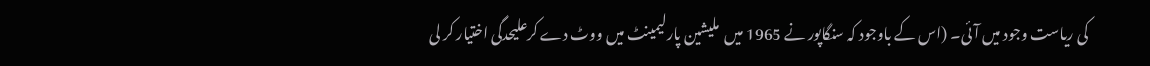کی ریاست وجود میں آئی۔ (اس کے باوجود کہ سنگاپور نے 1965 میں  ملیشین پارلیمینٹ میں ووٹ دے کرعلیحدگی اختیار کر لی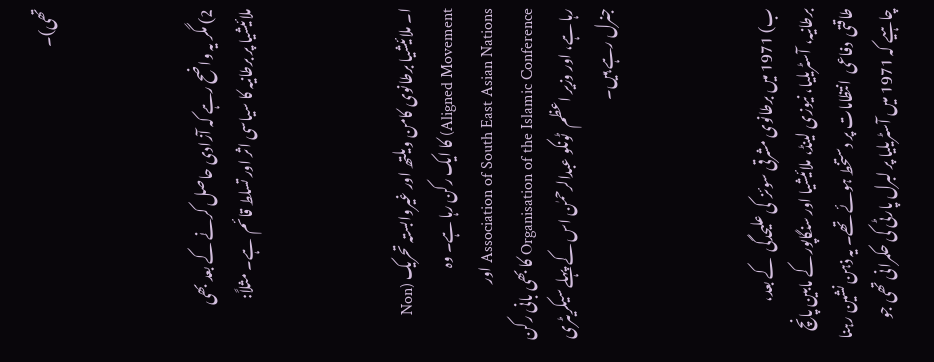تھی)۔



2) مگر یہ واضح رہے کہ آزادی حاصل کرنے کے بعد بھی ملائیشیا پر برطانیہ کا سیاسی اثر اور تسلط قائم  ہے۔ مثلاً:



ا۔ ملائیشیا برطانوی کامن ویلتھ اور غیروابستہ تحریک (Non Aligned Movement) کا ایک رکن رہا ہے۔ وہ  Association of South East Asian Nations اور Organisation of the Islamic Conference کا بھی بانی رکن رہا ہے، اور وزیر اعظم  ٹونکو عبدالرحمٰن اس کے پہلے سیکریٹری جنرل رہے ہیں۔



ب) 1971 میں برطانوی مشرقی سوئز  کی علیحدگی  کے بعد، برطانیہ، آسٹریلیا، نیوزی لینڈ، ملائیشیا اور سنگاپور کے مابین پانچ طاقتی  دفاعی  انتظامات پر دستخط ہوئے تھے۔ یہ ذہن نشین رہنا چاہیے کہ 1971 میں آسٹریلیا پر لبرل پارٹی کی حکمرانی تھی جو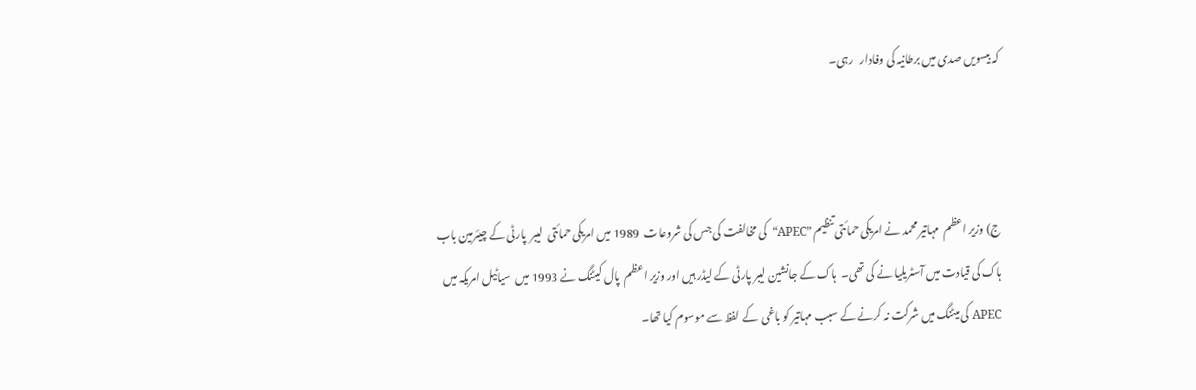کہ بیسویں صدی میں برطانیہ کی وفادار   رہی۔



ج) وزیر اعظم  مہاتیر محمد نے امریکی حمائتی تنظیم ”APEC“  کی مخالفت کی جس کی شروعات  1989 میں امریکی حمائتی  لیبر  پارٹی کے چیئرمین باب ہاک کی قیادت میں آسٹریلیا نے کی تھی۔  ہاک کے جانشین لیبر پارٹی کے لیڈر ہیں اور وزیر اعظم  پال کیٹنگ نے 1993 میں  سیاٹیل امریکہ میں APEC کی میٹنگ میں شرکت نہ کرنے کے سبب مہاتیر کو باغی  کے لفظ سے موسوم کیا تھا۔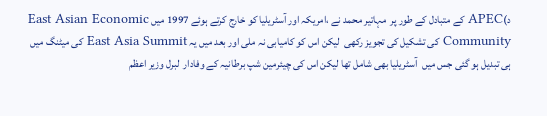د)APEC کے متبادل کے طور پر  مہاتیر محمد نے ،امریکہ اور آسٹریلیا کو خارج کرتے ہوئے 1997 میں East Asian Economic Community کی تشکیل کی تجویز رکھی  لیکن اس کو کامیابی نہ ملی اور بعد میں یہ East Asia Summit کی میٹنگ میں ہی تبدیل ہو گئی جس میں  آسٹریلیا بھی شامل تھا لیکن اس کی چیئرمین شپ برطانیہ کے وفادار  لبرل وزیر اعظم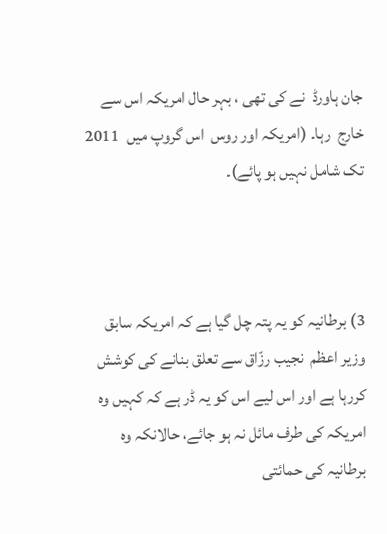جان ہاورڈ  نے کی تھی ، بہر حال امریکہ اس سے خارج  رہا۔ (امریکہ اور روس  اس گروپ میں  2011 تک شامل نہیں ہو پائے)۔



3) برطانیہ کو یہ پتہ چل گیا ہے کہ امریکہ سابق وزیر اعظم  نجیب رزّاق سے تعلق بنانے کی کوشش کررہا ہے اور اس لیے اس کو یہ ڈر ہے کہ کہیں وہ امریکہ کی طرف مائل نہ ہو جائے، حالانکہ وہ برطانیہ کی حمائتی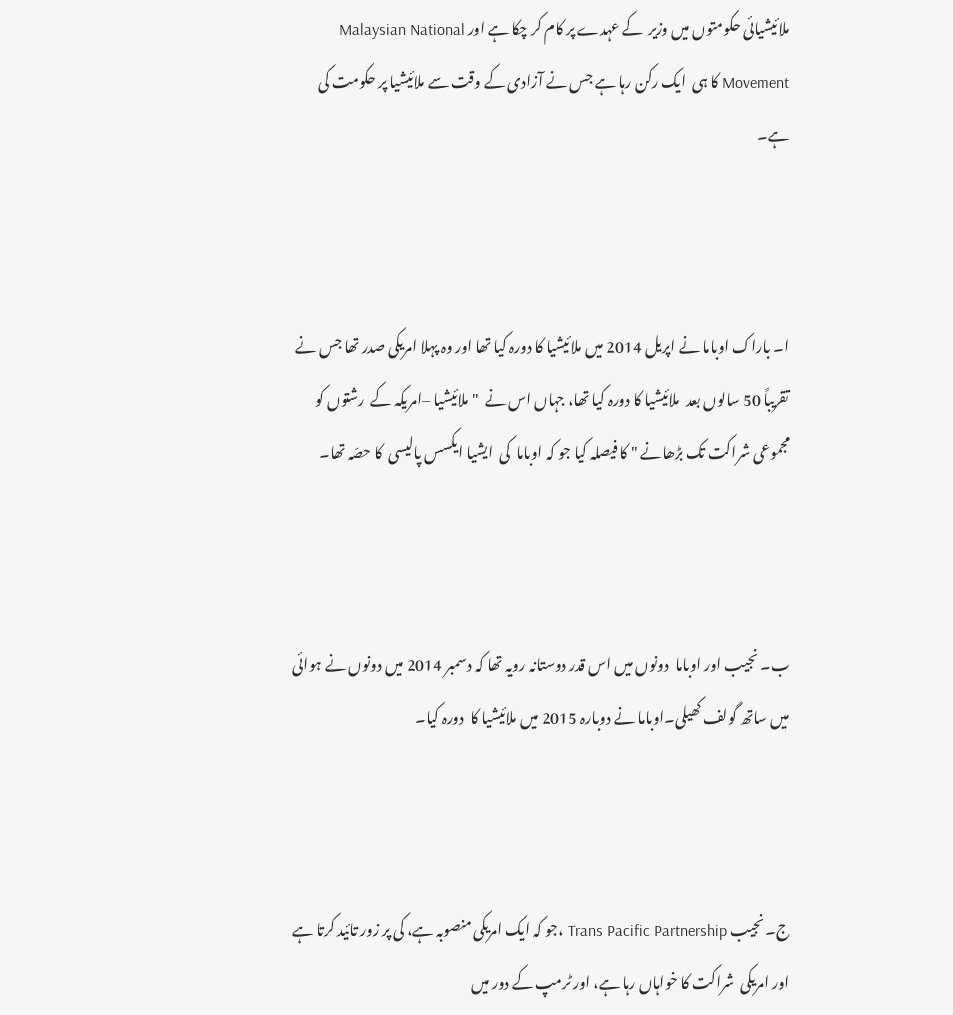ملائیشیائی حکومتوں میں وزیر  کے عہدے پر کام کر چکا ہے اور Malaysian National Movement کا ہی  ایک رکن رہا ہے جس نے آزادی کے وقت سے ملائیشیا پر حکومت کی ہے۔



ا۔ باراک اوباما نے اپریل 2014 میں ملائیشیا کا دورہ کیا تھا اور وہ پہلا امریکی صدر تھا جس نے تقریباً 50 سالوں بعد  ملائیشیا کا دورہ کیا تھا، جہاں اس نے  "ملائیشیا –امریکہ کے  رشتوں کو مجموعی شراکت تک بڑھانے " کا فیصلہ کیا جو کہ اوباما  کی  ایشیا ایکسس پالیسی  کا حصّہ تھا۔



ب۔ نجیب اور اوباما  دونوں میں اس قدر دوستانہ رویہ تھا کہ دسمبر 2014 میں دونوں نے ہوائی میں ساتھ گولف کھیلی۔اوباما نے دوبارہ 2015 میں ملائیشیا کا  دورہ کیا۔



ج۔ نجیب Trans Pacific Partnership ،جو کہ ایک امریکی منصوبہ ہے، کی پر زور تائید کرتا ہے اور امریکی  شراکت کا خواہاں رہا ہے، اور ٹرمپ کے دور میں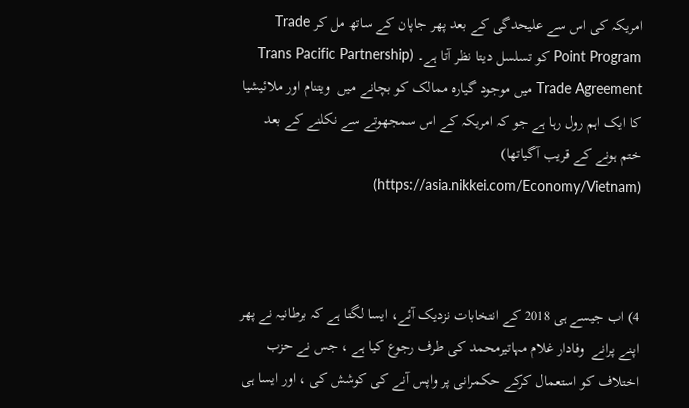امریکہ کی اس سے علیحدگی کے بعد پھر جاپان کے ساتھ مل کر Trade Point Program کو تسلسل دیتا نظر آتا ہے۔ (Trans Pacific Partnership Trade Agreement میں موجود گیارہ ممالک کو بچانے میں  ویتنام اور ملائیشیا کا ایک اہم رول رہا ہے جو کہ امریکہ کے اس سمجھوتے سے نکلنے کے بعد  ختم ہونے کے قریب آگیاتھا) (https://asia.nikkei.com/Economy/Vietnam)



4) اب جیسے ہی 2018 کے انتخابات نزدیک آئے، ایسا لگتا ہے کہ برطانیہ نے پھر اپنے پرانے  وفادار غلام مہاتیرمحمد کی طرف رجوع کیا ہے ، جس نے حزب اختلاف کو استعمال کرکے حکمرانی پر واپس آنے کی کوشش کی ، اور ایسا ہی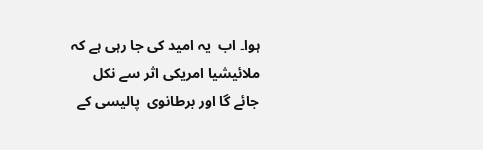ہوا۔ اب  یہ امید کی جا رہی ہے کہ ملائیشیا امریکی اثر سے نکل جائے گا اور برطانوی  پالیسی کے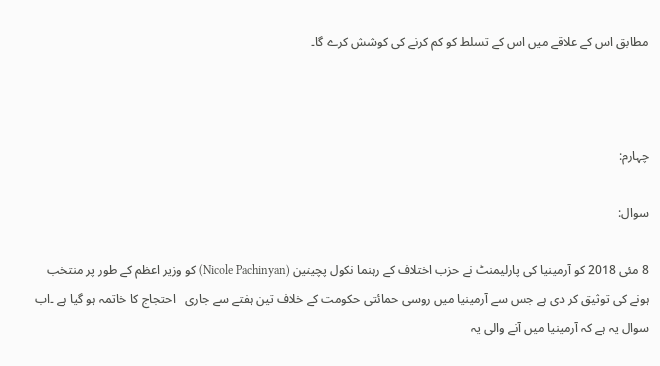مطابق اس کے علاقے میں اس کے تسلط کو کم کرنے کی کوشش کرے گا۔



چہارم:

سوال:

8 مئی 2018 کو آرمینیا کی پارلیمنٹ نے حزب اختلاف کے رہنما نکول پچینین (Nicole Pachinyan) کو وزیر اعظم کے طور پر منتخب ہونے کی توثیق کر دی ہے جس سے آرمینیا میں روسی حمائتی حکومت کے خلاف تین ہفتے سے جاری   احتجاج کا خاتمہ ہو گیا ہے ۔اب سوال یہ ہے کہ آرمینیا میں آنے والی یہ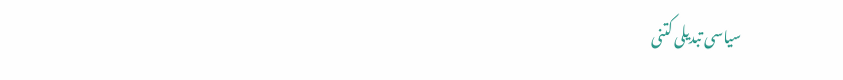سیاسی تبدیلی کتنی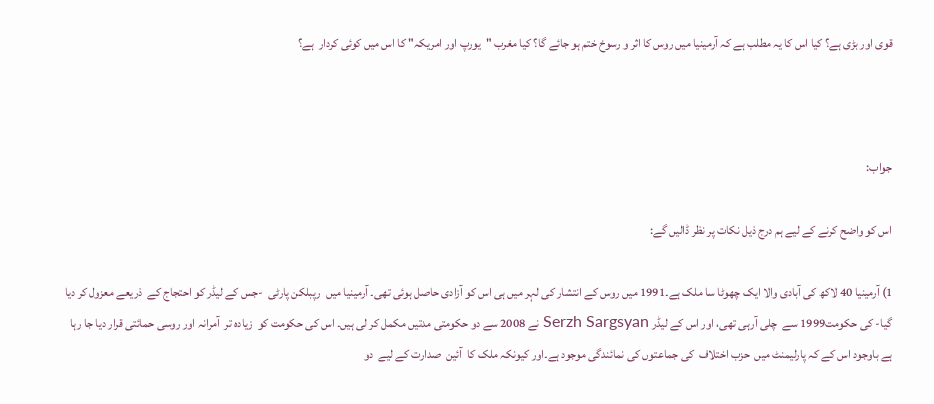قوی اور بڑی ہے؟ کیا اس کا یہ مطلب ہے کہ آرمینیا میں روس کا اثر و رسوخ ختم ہو جائے گا؟ کیا مغرب "یورپ اور امریکہ" کا اس میں کوئی کردار  ہے؟



جواب:

اس کو واضح کرنے کے لیے ہم درج ذیل نکات پر نظر ڈالیں گے:

1) آرمینیا 40 لاکھ کی آبادی والا ایک چھوٹا سا ملک ہے۔1991 میں روس کے انتشار کی لہر میں ہی اس کو آزادی حاصل ہوئی تھی۔ آرمینیا میں  رپبلکن پارٹی  -جس کے لیڈر کو احتجاج کے  ذریعے معزول کر دیا گیا- کی حکومت1999 سے  چلی آرہی تھی، اور اس کے لیڈر Serzh Sargsyan نے 2008 سے دو حکومتی مدتیں مکمل کر لی ہیں۔ اس کی حکومت کو  زیادہ تر  آمرانہ اور روسی حمائتی قرار دیا جا رہا ہے باوجود اس کے کہ پارلیمنٹ میں  حزب اختلاف  کی جماعتوں کی نمائندگی موجود ہے۔اور کیونکہ ملک کا  آئین  صدارت کے لیے  دو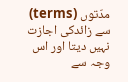مدّتوں (terms) سے زائدکی اجازت نہیں دیتا اور اس وجہ سے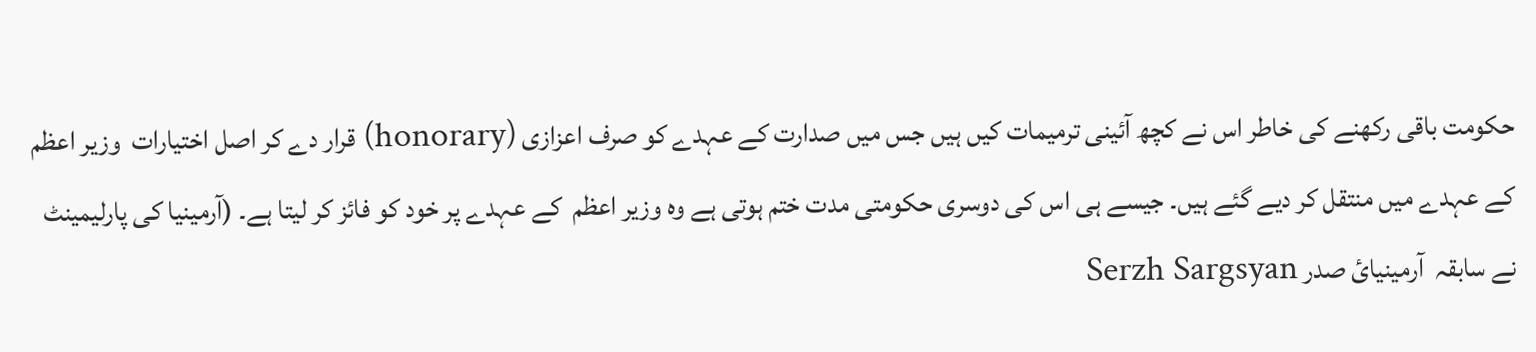حکومت باقی رکھنے کی خاطر اس نے کچھ آئینی ترمیمات کیں ہیں جس میں صدارت کے عہدے کو صرف اعزازی (honorary) قرار دے کر اصل اختیارات  وزیر اعظم کے عہدے میں منتقل کر دیے گئے ہیں۔ جیسے ہی اس کی دوسری حکومتی مدت ختم ہوتی ہے وہ وزیر اعظم  کے عہدے پر خود کو فائز کر لیتا ہے۔ (آرمینیا کی پارلیمینٹ نے سابقہ  آرمینیائ صدر Serzh Sargsyan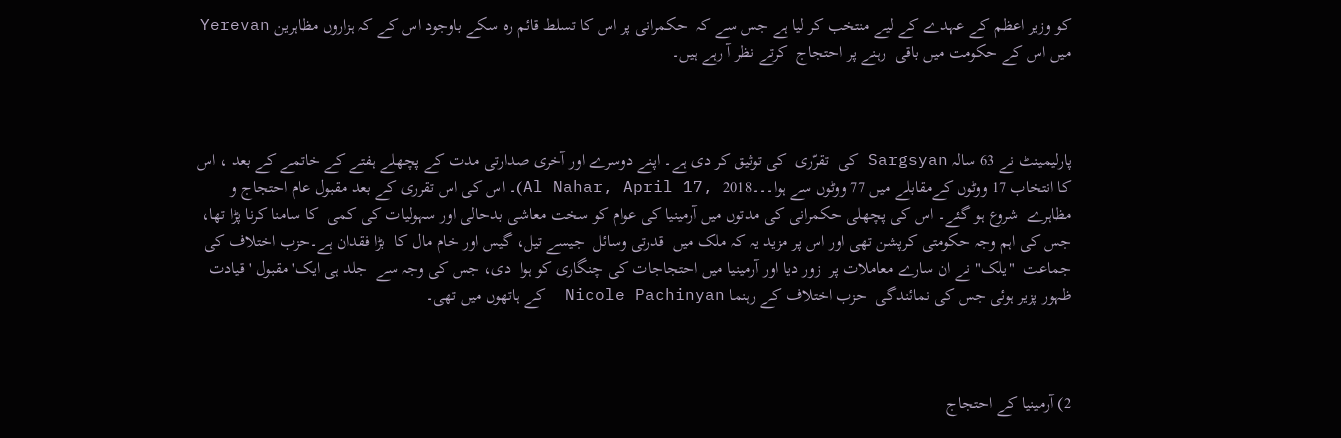کو وزیر اعظم کے عہدے کے لیے منتخب کر لیا ہے جس سے کہ  حکمرانی پر اس کا تسلط قائم رہ سکے باوجود اس کے کہ ہزاروں مظاہرین Yerevan میں اس کے حکومت میں باقی  رہنے پر احتجاج  کرتے نظر آ رہے ہیں۔



پارلیمینٹ نے 63 سالہ Sargsyan کی  تقرّری  کی توثیق کر دی ہے۔ اپنے دوسرے اور آخری صدارتی مدت کے پچھلے ہفتے کے خاتمے کے بعد ، اس کا انتخاب 17 ووٹوں کےمقابلے میں 77 ووٹوں سے ہوا۔۔۔Al Nahar, April 17, 2018)۔ اس کی اس تقرری کے بعد مقبول عام احتجاج و مظاہرے  شروع ہو گئے۔ اس کی پچھلی حکمرانی کی مدتوں میں آرمینیا کی عوام کو سخت معاشی بدحالی اور سہولیات کی کمی  کا سامنا کرنا پڑا تھا، جس کی اہم وجہ حکومتی کرپشن تھی اور اس پر مزید یہ کہ ملک میں  قدرتی وسائل  جیسے تیل، گیس اور خام مال کا  بڑا فقدان ہے۔حزب اختلاف کی جماعت  "یلک" نے ان سارے معاملات پر  زور دیا اور آرمینیا میں احتجاجات کی چنگاری کو ہوا  دی، جس کی وجہ سے  جلد ہی ایک' مقبول ' قیادت ظہور پزیر ہوئی جس کی نمائندگی  حزب اختلاف کے رہنما Nicole Pachinyan  کے ہاتھوں میں تھی۔



2) آرمینیا کے احتجاج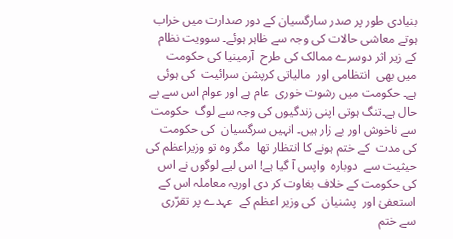بنیادی طور پر صدر سارگسیان کے دور صدارت میں خراب ہوتے معاشی حالات کی وجہ سے ظاہر ہوئے۔ سوویت نظام کے زیر اثر دوسرے ممالک کی طرح  آرمینیا کی حکومت میں بھی  انتظامی اور  مالیاتی کرپشن سرائیت  کی ہوئی ہے۔ حکومت میں رشوت خوری  عام ہے اور عوام اس سے بے حال ہے۔تنگ ہوتی اپنی زندگیوں کی وجہ سے لوگ  حکومت سے ناخوش اور بے زار ہیں۔ انہیں سرگسیان  کی حکومت کی مدت  کے ختم ہونے کا انتظار تھا  مگر وہ تو وزیراعظم کی حیثیت سے  دوبارہ  واپس آ گیا ہے! اس لیے لوگوں نے اس کی حکومت کے خلاف بغاوت کر دی اوریہ معاملہ اس کے استعفیٰ اور  پشنیان  کی وزیر اعظم کے  عہدے پر تقرّری  سے ختم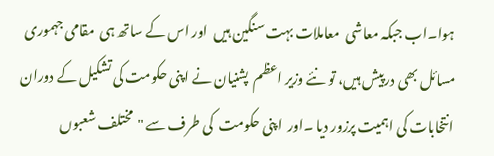ہوا۔اب جبکہ معاشی  معاملات بہت سنگین ہیں  اور اس کے ساتھ ہی  مقامی جہموری مسائل بھی درپیش ہیں، تو نئے وزیر اعظم  پشنیان نے اپنی حکومت کی تشکیل کے دوران  انتخابات کی اہمیت پرزور دیا ۔اور  اپنی حکومت  کی طرف سے "مختلف شعبوں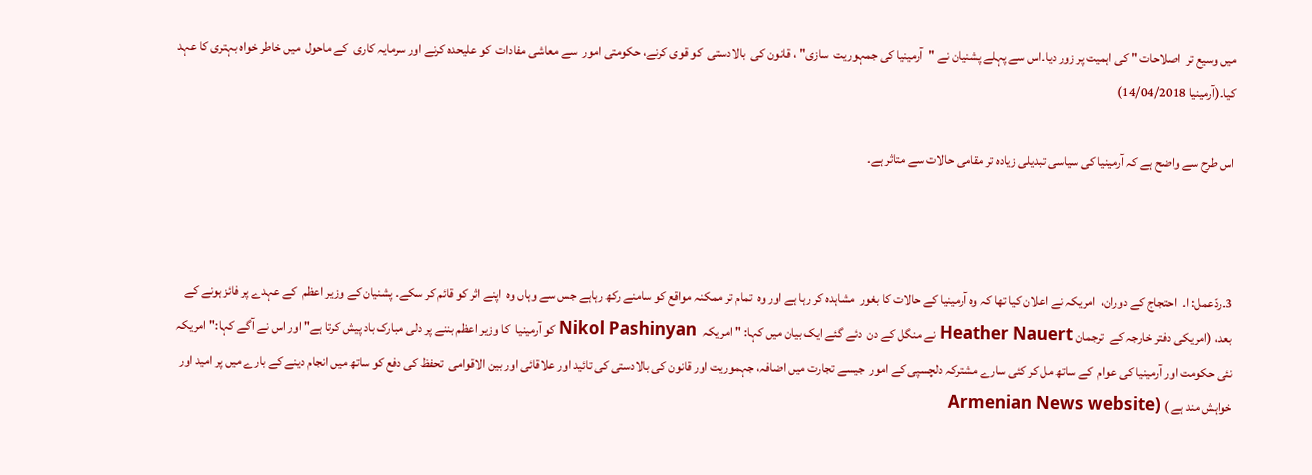میں وسیع تر  اصلاحات " کی اہمیت پر زور دیا۔اس سے پہلے پشنیان نے "آرمینیا کی جمہوریت  سازی" ، قانون کی  بالادستی  کو قوی کرنے، حکومتی امور  سے معاشی مفادات  کو علیحدہ کرنے اور سرمایہ کاری  کے ماحول  میں خاطر خواہ بہتری کا عہد کیا۔(آرمینیا 14/04/2018)

اس طرح سے واضح ہے کہ آرمینیا کی سیاسی تبدیلی زیادہ تر مقامی حالات سے متاثر ہے۔



3۔ردّعمل: ا۔  احتجاج کے دوران،  امریکہ نے اعلان کیا تھا کہ وہ آرمینیا کے حالات کا بغور  مشاہدہ کر رہا ہے اور وہ  تمام تر ممکنہ مواقع کو سامنے رکھ رہاہے جس سے وہاں وہ  اپنے اثر کو قائم کر سکے۔ پشنیان کے وزیر اعظم  کے عہدے پر فائز ہونے کے بعد، (امریکی دفتر خارجہ کے  ترجمان Heather Nauert نے منگل کے دن  دئے گئے ایک بیان میں کہا: " امریکہ  Nikol Pashinyan کو آرمینیا  کا وزیر اعظم بننے پر دلی مبارک باد پیش کرتا ہے" اور اس نے آگے کہا:"امریکہ نئی حکومت اور آرمینیا کی عوام  کے ساتھ مل کر کئی سارے مشترکہ دلچسپی کے امور  جیسے تجارت میں اضافہ، جہموریت اور قانون کی بالادستی کی تائید اور علاقائی اور بین الاقوامی  تحفظ کی دفع کو ساتھ میں انجام دینے کے بارے میں پر امید اور خواہش مند ہے ) (Armenian News website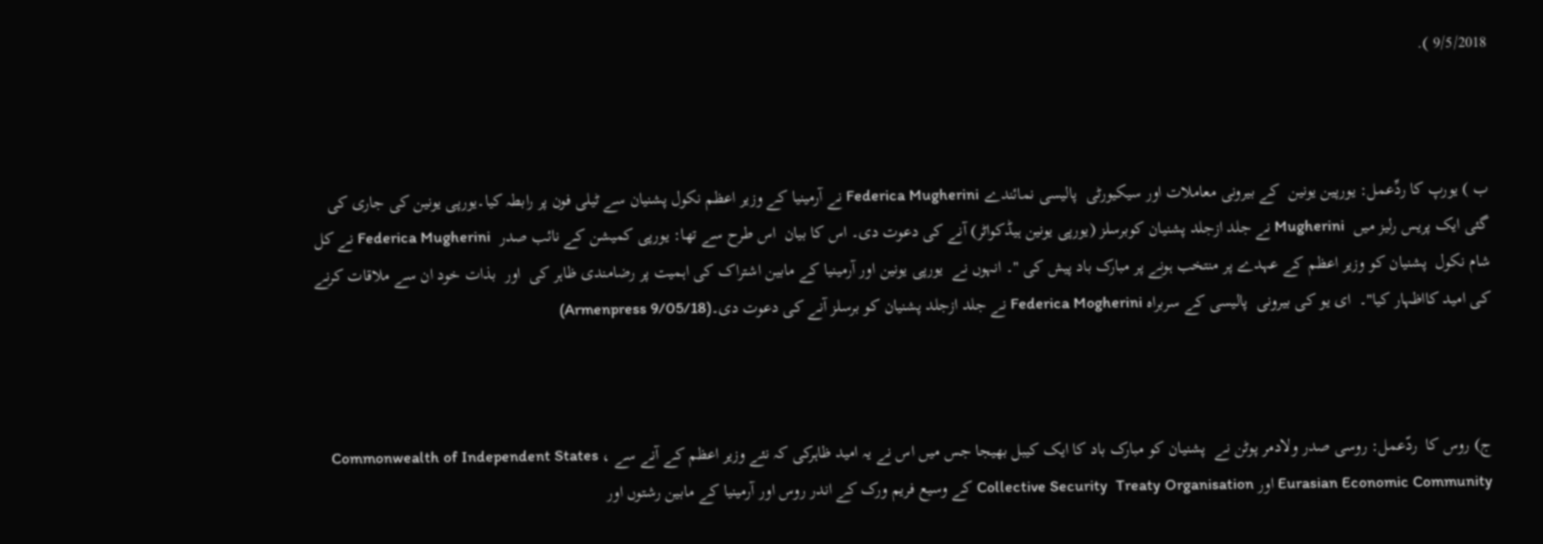9/5/2018 ).



ب ) یورپ کا ردِّعمل: یورپین یونین  کے بیرونی معاملات اور سیکیورٹی  پالیسی نمائندے Federica Mugherini نے آرمینیا کے وزیر اعظم نکول پشنیان سے ٹیلی فون پر رابطہ کیا۔یورپی یونین کی جاری کی گئی ایک پریس رلیز میں  Mugherini نے جلد ازجلد پشنیان کوبرسلز (یورپی یونین ہیڈکواٹر) آنے کی دعوت دی۔ اس کا بیان  اس طرح سے تھا: یورپی کمیشن کے نائب صدر  Federica Mugherini نے کل شام نکول  پشنیان کو وزیر اعظم کے عہدے پر منتخب ہونے پر مبارک باد پیش کی "۔ انہوں نے  یورپی یونین اور آرمینیا کے مابین اشتراک کی اہمیت پر رضامندی ظاہر کی  اور  بذات خود ان سے ملاقات کرنے کی امید کااظہار کیا"۔  ای یو کی بیرونی  پالیسی کے سربراہ Federica Mogherini نے جلد ازجلد پشنیان کو برسلز آنے کی دعوت دی۔(Armenpress 9/05/18)



ج) روس کا  ردّعمل: روسی صدر ولادمر پوٹن نے  پشنیان کو مبارک باد کا ایک کیبل بھیجا جس میں اس نے یہ امید ظاہرکی کہ نئے وزیر اعظم کے آنے سے Commonwealth of Independent States ، Eurasian Economic Community اور Collective Security  Treaty Organisation کے وسیع فریم ورک کے اندر روس اور آرمینیا کے مابین رشتوں اور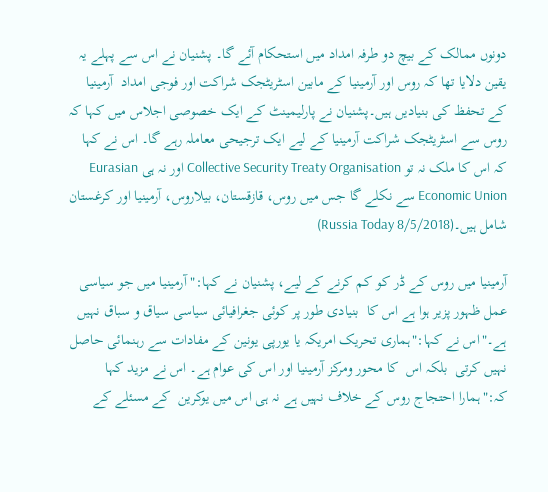دونوں ممالک کے بیچ دو طرفہ امداد میں استحکام آئے گا۔ پشنیان نے اس سے پہلے یہ یقین دلایا تھا کہ روس اور آرمینیا کے مابین اسٹریٹجک شراکت اور فوجی امداد  آرمینیا کے تحفظ کی بنیادیں ہیں۔پشنیان نے پارلیمینٹ کے ایک خصوصی اجلاس میں کہا کہ روس سے اسٹریٹجک شراکت آرمینیا کے لیے ایک ترجیحی معاملہ رہے گا۔ اس نے کہا کہ اس کا ملک نہ تو Collective Security Treaty Organisation اور نہ ہی Eurasian Economic Union سے نکلے گا جس میں روس، قازقستان، بیلاروس، آرمینیا اور کرغستان شامل ہیں۔(Russia Today 8/5/2018)

آرمینیا میں روس کے ڈر کو کم کرنے کے لیے، پشنیان نے کہا:"آرمینیا میں جو سیاسی عمل ظہور پزیر ہوا ہے اس کا  بنیادی طور پر کوئی جغرافیائی سیاسی سیاق و سباق نہیں ہے۔"اس نے کہا:"ہماری تحریک امریکہ یا یورپی یونین کے مفادات سے رہنمائی حاصل نہیں کرتی  بلکہ اس  کا محور ومرکز آرمینیا اور اس کی عوام ہے۔ اس نے مزید کہا کہ:"ہمارا احتجاج روس کے خلاف نہیں ہے نہ ہی اس میں یوکرین  کے مسئلے کے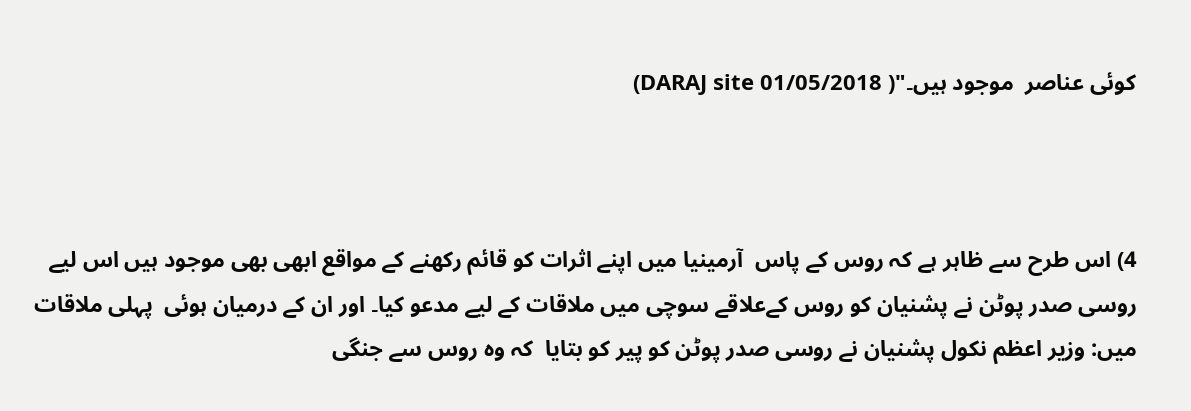کوئی عناصر  موجود ہیں۔"( DARAJ site 01/05/2018)



4) اس طرح سے ظاہر ہے کہ روس کے پاس  آرمینیا میں اپنے اثرات کو قائم رکھنے کے مواقع ابھی بھی موجود ہیں اس لیے روسی صدر پوٹن نے پشنیان کو روس کےعلاقے سوچی میں ملاقات کے لیے مدعو کیا۔ اور ان کے درمیان ہوئی  پہلی ملاقات میں: وزیر اعظم نکول پشنیان نے روسی صدر پوٹن کو پیر کو بتایا  کہ وہ روس سے جنگی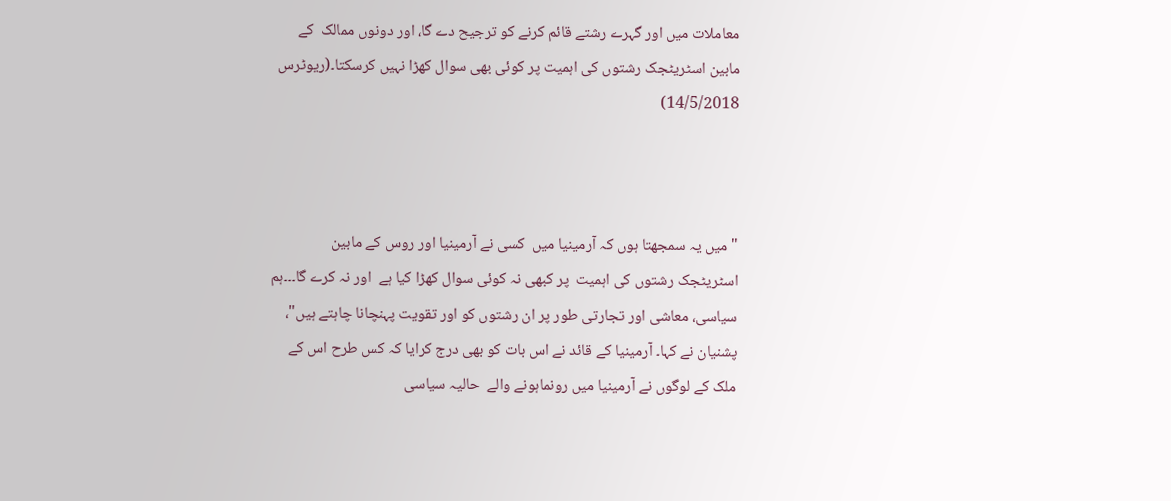معاملات میں اور گہرے رشتے قائم کرنے کو ترجیح دے گا، اور دونوں ممالک  کے مابین اسٹریٹجک رشتوں کی اہمیت پر کوئی بھی سوال کھڑا نہیں کرسکتا۔(ریوٹرس  14/5/2018)



"میں یہ سمجھتا ہوں کہ آرمینیا میں  کسی نے آرمینیا اور روس کے مابین اسٹریٹجک رشتوں کی اہمیت  پر کبھی نہ کوئی سوال کھڑا کیا ہے  اور نہ کرے گا۔۔۔ہم سیاسی، معاشی اور تجارتی طور پر ان رشتوں کو اور تقویت پہنچانا چاہتے ہیں"، پشنیان نے کہا۔ آرمینیا کے قائد نے اس بات کو بھی درج کرایا کہ کس طرح اس کے ملک کے لوگوں نے آرمینیا میں رونماہونے والے  حالیہ سیاسی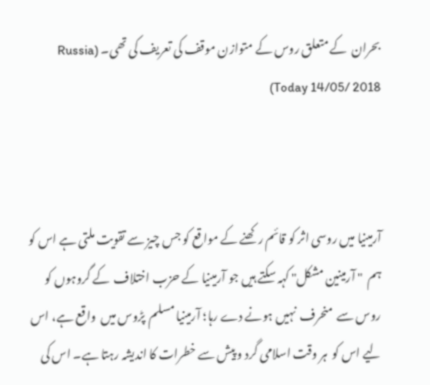بحران  کے متعلق روس کے متوازن موقف کی تعریف کی تھی۔ (Russia Today 14/05/ 2018)



آرمینیا میں روسی اثر کو قائم رکھنے کے مواقع کو جس چیز سے تقویت ملتی ہے اس کو ہم  " آرمینین مشکل" کہہ سکتے ہیں جو آرمینیا کے حزب اختلاف  کے گروہوں کو روس سے  منحرف  نہیں ہونے دے رہا؛ آرمینیا مسلم  پڑوس میں  واقع ہے، اس لیے اس کو  ہر وقت اسلامی گرد و پیش سے خطرات کا اندیشہ رہتا ہے۔ اس کی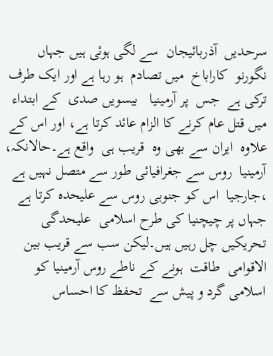سرحدیں  آذربائیجان  سے لگی ہوئی ہیں جہاں نگورنو  کاراباخ  میں تصادم  ہو رہا ہے اور ایک طرف ترکی ہے  جس  پر آرمینیا   بیسویں صدی  کے ابتداء  میں قتل عام کرنے کا الزام عائد کرتا ہے، اور اس کے علاوہ  ایران سے بھی وہ  قریب ہی  واقع ہے۔حالانکہ، آرمینیا  روس سے جغرافیائی طور سے متصل نہیں ہے ،جارجیا  اس کو جنوبی روس سے علیحدہ کرتا ہے جہاں پر چیچنیا کی طرح اسلامی  علیحدگی تحریکیں چل رہیں ہیں۔لیکن سب سے قریب بین الاقوامی  طاقت  ہونے کے ناطے روس آرمینیا کو اسلامی گرد و پیش سے  تحفظ کا احساس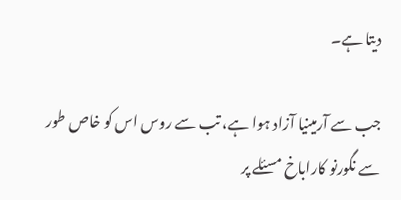دیتا ہے۔

جب سے آرمینیا آزاد ہوا ہے، تب سے روس اس کو خاص طور سے نگورنو کاراباخ مسئلے پر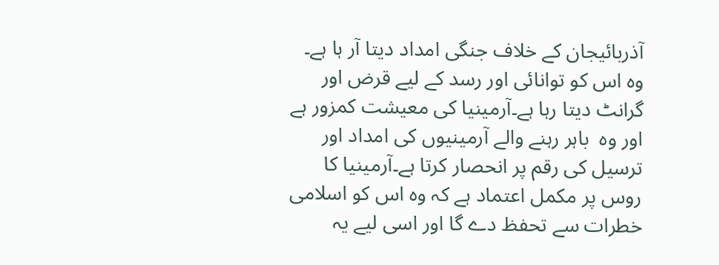آذربائیجان کے خلاف جنگی امداد دیتا آر ہا ہے۔ وہ اس کو توانائی اور رسد کے لیے قرض اور گرانٹ دیتا رہا ہے۔آرمینیا کی معیشت کمزور ہے اور وہ  باہر رہنے والے آرمینیوں کی امداد اور ترسیل کی رقم پر انحصار کرتا ہے۔آرمینیا کا روس پر مکمل اعتماد ہے کہ وہ اس کو اسلامی خطرات سے تحفظ دے گا اور اسی لیے یہ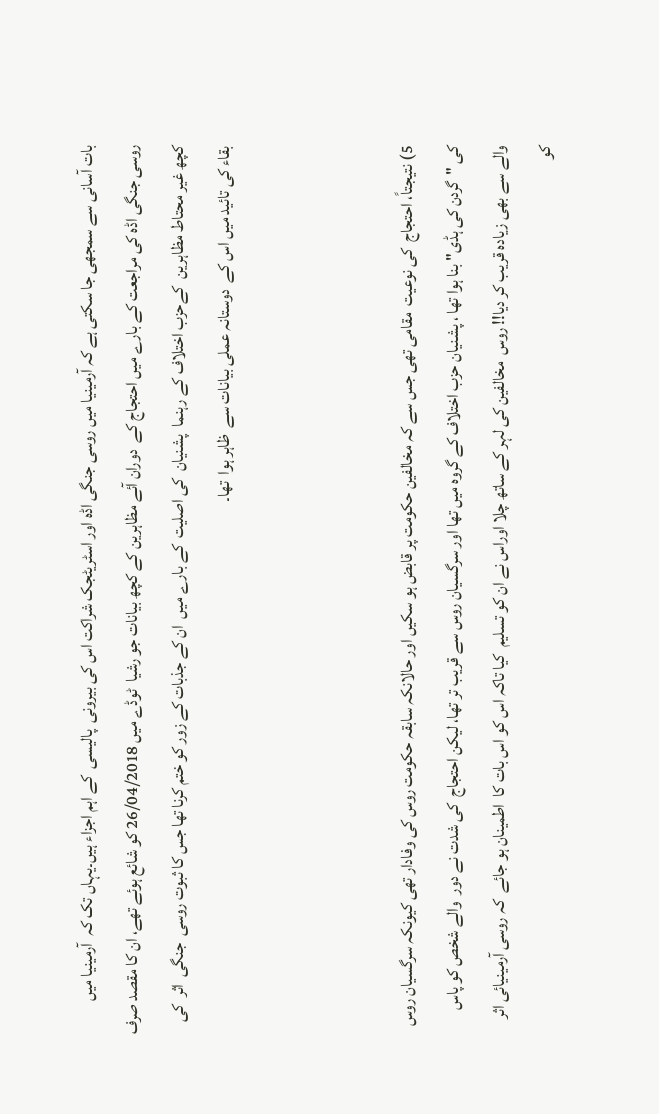بات آسانی سے سمجھی جا سکتی ہے کہ آرمینیا میں روسی جنگی اڈہ اور اسٹریٹجک شراکت اس کی بیرونی  پالیسی  کے اہم اجزاء ہیں۔یہاں تک کہ  آرمینیا میں  روسی جنگی اڈہ کی مراجعت کے بارے میں احتجاج کے  دوران آئے مظاہرین کے کچھ بیانات جو رشیا  ٹوڈے میں 26/04/2018 کو شائع ہوئے تھے، ان کا مقصد صرف   کچھ غیر محتاط مظاہرین  کےحزب اختلاف کے رہنما  پشنیان  کی اصلیت  کے بارے میں  ان کے جذبات کے زور کو ختم کرنا تھا جس کا ثبوت روسی  جنگی  اثر  کی بقاء کی تائید میں اس کے  دوستانہ عملی بیانات سے  ظاہر ہوا  تھا۔



5) نتیجتاً، احتجاج  کی نوعیت  مقامی تھی جس سے کہ مخالفین حکومت پر قابض ہو سکیں اور حالانکہ سابقہ حکومت روس کی وفادار تھی کیونکہ سرگسیان روس کی "گردن کی ہڈی" بنا ہوا تھا ، پشنیان حزب اختلاف کے گروہ میں تھا اور سرگسیان روس سے قریب تر تھا، لیکن احتجاج  کی شدت نے دور  والے شخص کو پاس والے سے بھی زیادہ قریب کر دیا!! روس  مخالفین کی لہر کے ساتھ چلا اوراس نے ان کو تسلیم  کیا تاکہ اس کو اس بات کا  اطمینان ہو جائے  کہ روسی آرمینیائی اثر  کو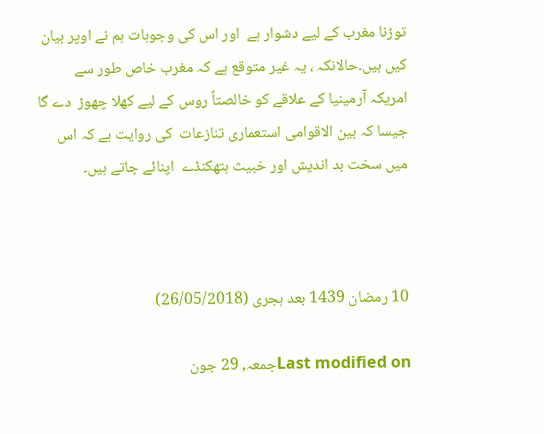توڑنا مغرب کے لیے دشوار ہے  اور اس کی وجوہات ہم نے اوپر بیان کیں ہیں۔حالانکہ ، یہ غیر متوقع ہے کہ مغرب خاص طور سے امریکہ آرمینیا کے علاقے کو خالصتاً روس کے لیے کھلا چھوڑ  دے گا جیسا کہ بین الاقوامی استعماری تنازعات  کی روایت ہے کہ اس میں سخت بد اندیش اور خبیث ہتھکنڈے  اپنائے جاتے ہیں۔



10 رمضان 1439 بعد ہجری (26/05/2018)

Last modified onجمعہ, 29 جون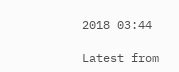2018 03:44

Latest from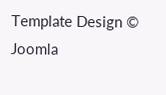Template Design © Joomla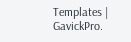Templates | GavickPro.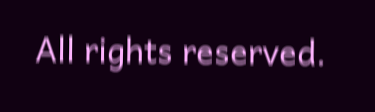All rights reserved.